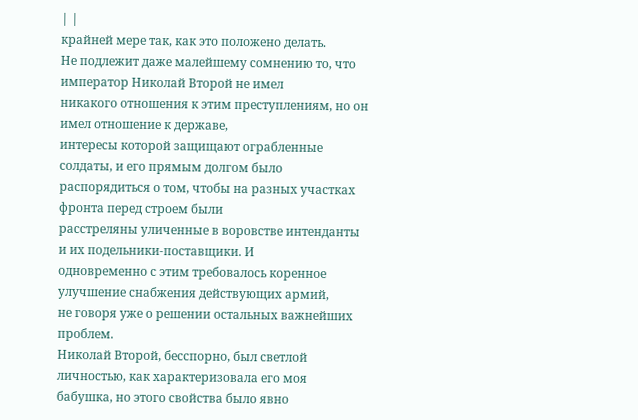| |
крайней мере так, как это положено делать.
Не подлежит даже малейшему сомнению то, что император Николай Второй не имел
никакого отношения к этим преступлениям, но он имел отношение к державе,
интересы которой защищают ограбленные солдаты, и его прямым долгом было
распорядиться о том, чтобы на разных участках фронта перед строем были
расстреляны уличенные в воровстве интенданты и их подельники-поставщики. И
одновременно с этим требовалось коренное улучшение снабжения действующих армий,
не говоря уже о решении остальных важнейших проблем.
Николай Второй, бесспорно, был светлой личностью, как характеризовала его моя
бабушка, но этого свойства было явно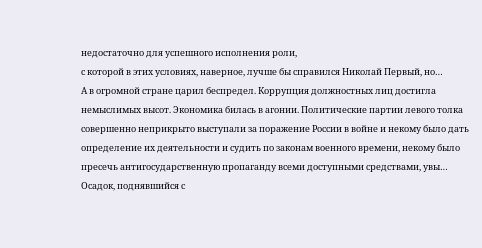недостаточно для успешного исполнения роли,
с которой в этих условиях, наверное, лучше бы справился Николай Первый, но…
А в огромной стране царил беспредел. Коррупция должностных лиц достигла
немыслимых высот. Экономика билась в агонии. Политические партии левого толка
совершенно неприкрыто выступали за поражение России в войне и некому было дать
определение их деятельности и судить по законам военного времени, некому было
пресечь антигосударственную пропаганду всеми доступными средствами, увы…
Осадок, поднявшийся с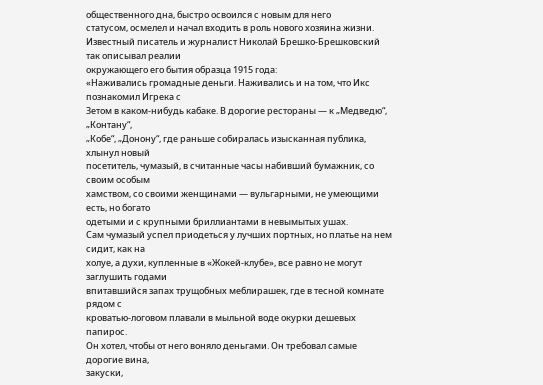общественного дна, быстро освоился с новым для него
статусом, осмелел и начал входить в роль нового хозяина жизни.
Известный писатель и журналист Николай Брешко-Брешковский так описывал реалии
окружающего его бытия образца 1915 года:
«Наживались громадные деньги. Наживались и на том, что Икс познакомил Игрека с
Зетом в каком-нибудь кабаке. В дорогие рестораны — к „Медведю“, „Контану“,
„Кобе“, „Донону“, где раньше собиралась изысканная публика, хлынул новый
посетитель, чумазый, в считанные часы набивший бумажник, со своим особым
хамством, со своими женщинами — вульгарными, не умеющими есть, но богато
одетыми и с крупными бриллиантами в невымытых ушах.
Сам чумазый успел приодеться у лучших портных, но платье на нем сидит, как на
холуе, а духи, купленные в «Жокей-клубе», все равно не могут заглушить годами
впитавшийся запах трущобных меблирашек, где в тесной комнате рядом с
кроватью-логовом плавали в мыльной воде окурки дешевых папирос.
Он хотел, чтобы от него воняло деньгами. Он требовал самые дорогие вина,
закуски,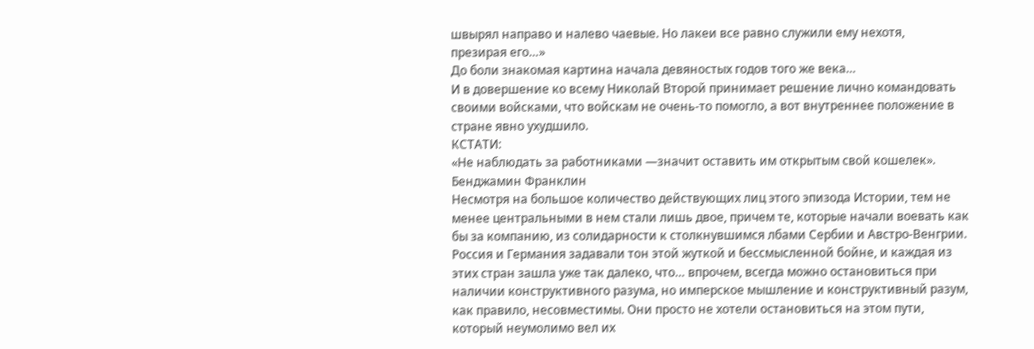швырял направо и налево чаевые. Но лакеи все равно служили ему нехотя,
презирая его…»
До боли знакомая картина начала девяностых годов того же века…
И в довершение ко всему Николай Второй принимает решение лично командовать
своими войсками, что войскам не очень-то помогло, а вот внутреннее положение в
стране явно ухудшило.
КСТАТИ:
«Не наблюдать за работниками —значит оставить им открытым свой кошелек».
Бенджамин Франклин
Несмотря на большое количество действующих лиц этого эпизода Истории, тем не
менее центральными в нем стали лишь двое, причем те, которые начали воевать как
бы за компанию, из солидарности к столкнувшимся лбами Сербии и Австро-Венгрии.
Россия и Германия задавали тон этой жуткой и бессмысленной бойне, и каждая из
этих стран зашла уже так далеко, что… впрочем, всегда можно остановиться при
наличии конструктивного разума, но имперское мышление и конструктивный разум,
как правило, несовместимы. Они просто не хотели остановиться на этом пути,
который неумолимо вел их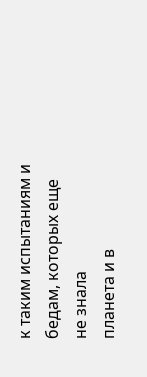к таким испытаниям и бедам, которых еще не знала
планета и в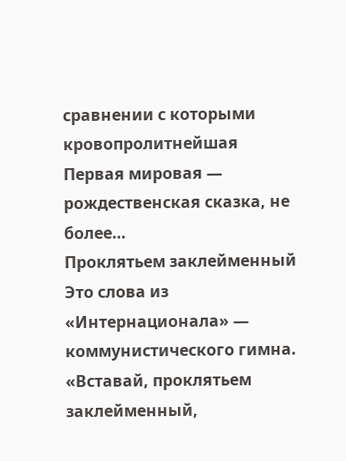сравнении с которыми кровопролитнейшая Первая мировая —
рождественская сказка, не более…
Проклятьем заклейменный
Это слова из «Интернационала» — коммунистического гимна. «Вставай, проклятьем
заклейменный,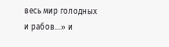весь мир голодных и рабов…» и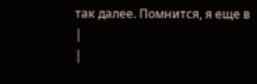так далее. Помнится, я еще в
|
|